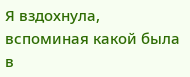Я вздохнула, вспоминая какой была в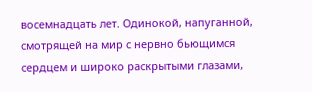восемнадцать лет. Одинокой, напуганной, смотрящей на мир с нервно бьющимся сердцем и широко раскрытыми глазами,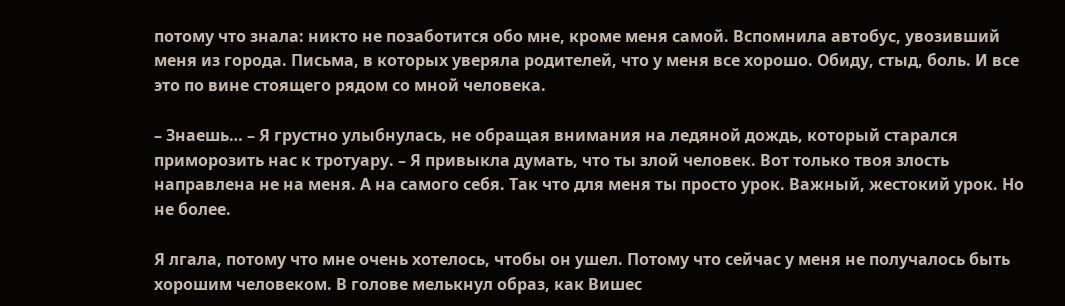потому что знала: никто не позаботится обо мне, кроме меня самой. Вспомнила автобус, увозивший меня из города. Письма, в которых уверяла родителей, что у меня все хорошо. Обиду, стыд, боль. И все это по вине стоящего рядом со мной человека.

– Знаешь… – Я грустно улыбнулась, не обращая внимания на ледяной дождь, который старался приморозить нас к тротуару. – Я привыкла думать, что ты злой человек. Вот только твоя злость направлена не на меня. А на самого себя. Так что для меня ты просто урок. Важный, жестокий урок. Но не более.

Я лгала, потому что мне очень хотелось, чтобы он ушел. Потому что сейчас у меня не получалось быть хорошим человеком. В голове мелькнул образ, как Вишес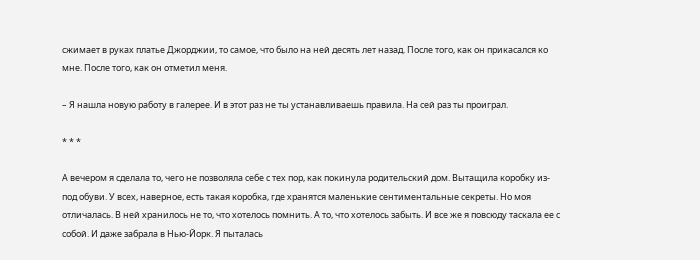сжимает в руках платье Джорджии, то самое, что было на ней десять лет назад. После того, как он прикасался ко мне. После того, как он отметил меня.

– Я нашла новую работу в галерее. И в этот раз не ты устанавливаешь правила. На сей раз ты проиграл.

* * *

А вечером я сделала то, чего не позволяла себе с тех пор, как покинула родительский дом. Вытащила коробку из-под обуви. У всех, наверное, есть такая коробка, где хранятся маленькие сентиментальные секреты. Но моя отличалась. В ней хранилось не то, что хотелось помнить. А то, что хотелось забыть. И все же я повсюду таскала ее с собой. И даже забрала в Нью-Йорк. Я пыталась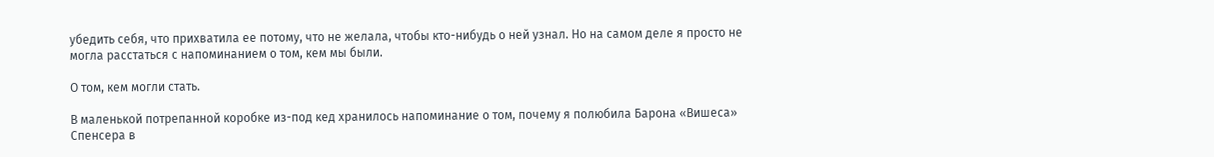убедить себя, что прихватила ее потому, что не желала, чтобы кто-нибудь о ней узнал. Но на самом деле я просто не могла расстаться с напоминанием о том, кем мы были.

О том, кем могли стать.

В маленькой потрепанной коробке из-под кед хранилось напоминание о том, почему я полюбила Барона «Вишеса» Спенсера в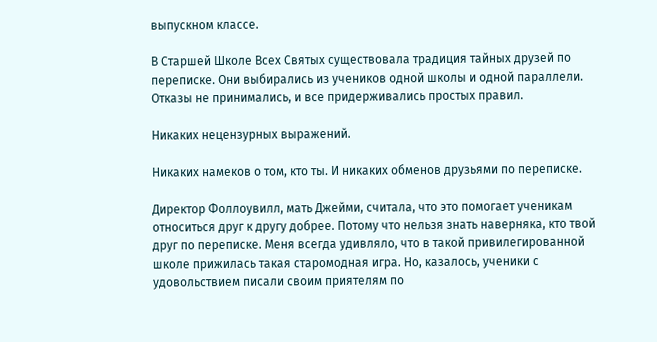выпускном классе.

В Старшей Школе Всех Святых существовала традиция тайных друзей по переписке. Они выбирались из учеников одной школы и одной параллели. Отказы не принимались, и все придерживались простых правил.

Никаких нецензурных выражений.

Никаких намеков о том, кто ты. И никаких обменов друзьями по переписке.

Директор Фоллоувилл, мать Джейми, считала, что это помогает ученикам относиться друг к другу добрее. Потому что нельзя знать наверняка, кто твой друг по переписке. Меня всегда удивляло, что в такой привилегированной школе прижилась такая старомодная игра. Но, казалось, ученики с удовольствием писали своим приятелям по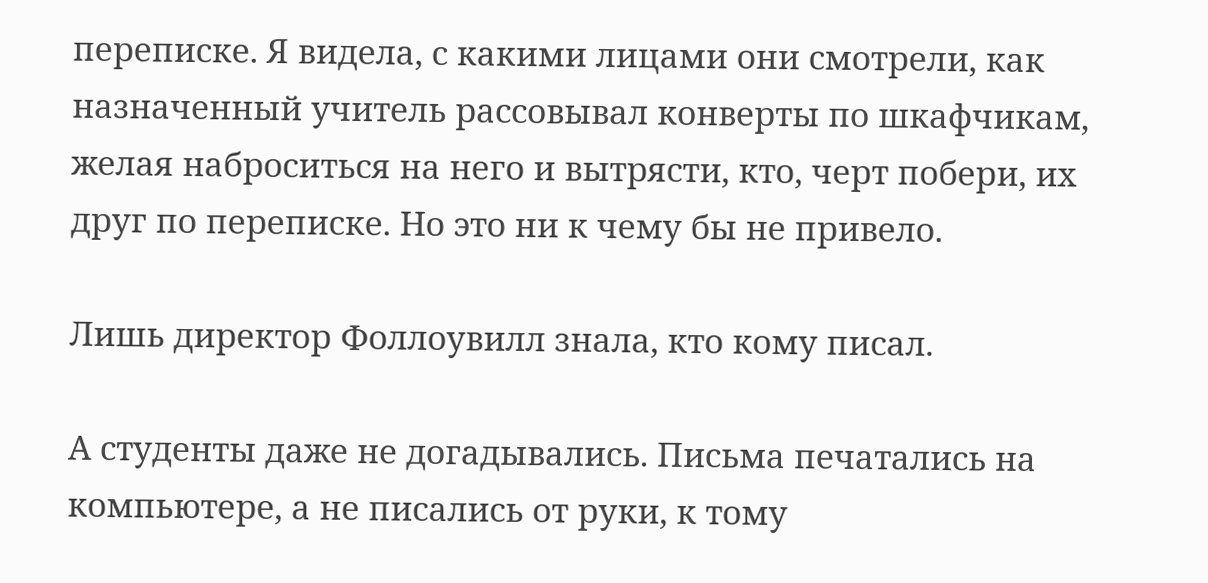переписке. Я видела, с какими лицами они смотрели, как назначенный учитель рассовывал конверты по шкафчикам, желая наброситься на него и вытрясти, кто, черт побери, их друг по переписке. Но это ни к чему бы не привело.

Лишь директор Фоллоувилл знала, кто кому писал.

А студенты даже не догадывались. Письма печатались на компьютере, а не писались от руки, к тому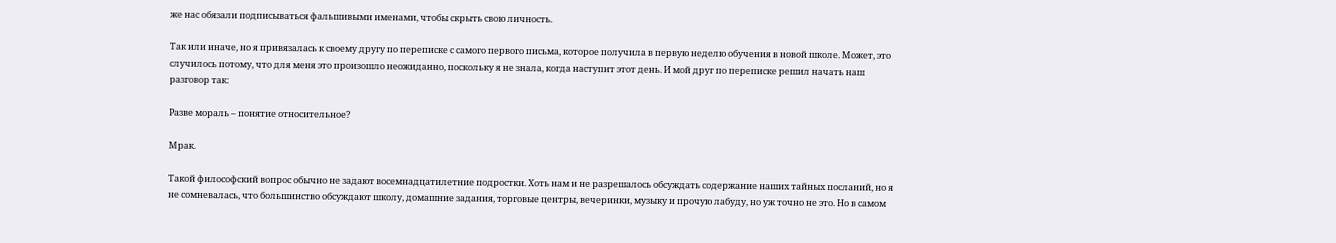же нас обязали подписываться фальшивыми именами, чтобы скрыть свою личность.

Так или иначе, но я привязалась к своему другу по переписке с самого первого письма, которое получила в первую неделю обучения в новой школе. Может, это случилось потому, что для меня это произошло неожиданно, поскольку я не знала, когда наступит этот день. И мой друг по переписке решил начать наш разговор так:

Разве мораль – понятие относительное?

Мрак.

Такой философский вопрос обычно не задают восемнадцатилетние подростки. Хоть нам и не разрешалось обсуждать содержание наших тайных посланий, но я не сомневалась, что большинство обсуждают школу, домашние задания, торговые центры, вечеринки, музыку и прочую лабуду, но уж точно не это. Но в самом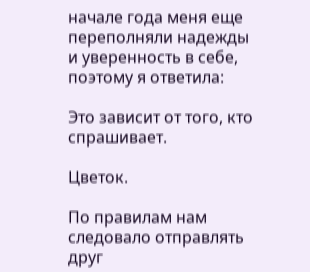начале года меня еще переполняли надежды и уверенность в себе, поэтому я ответила:

Это зависит от того, кто спрашивает.

Цветок.

По правилам нам следовало отправлять друг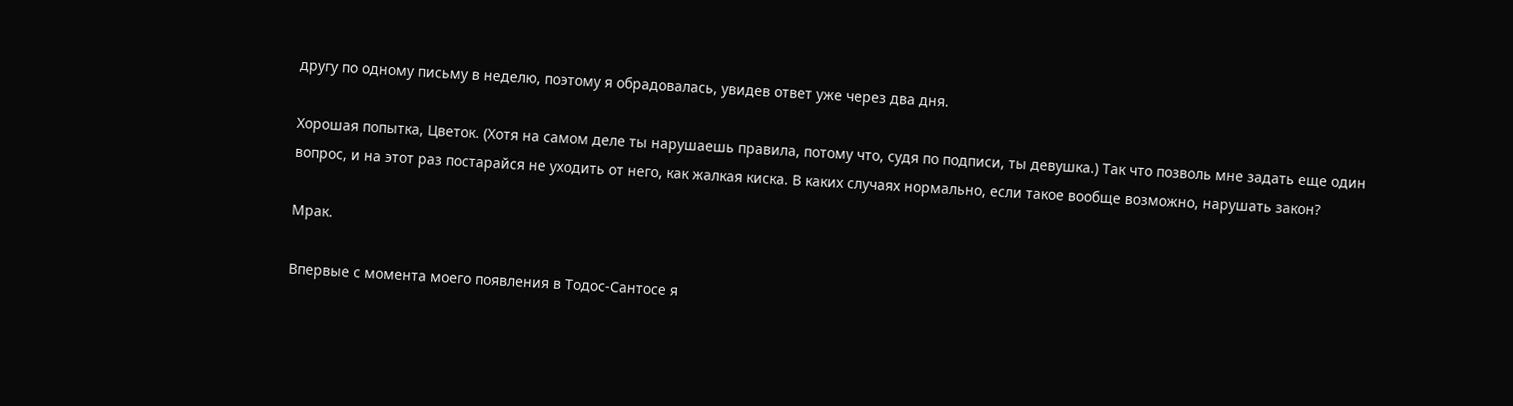другу по одному письму в неделю, поэтому я обрадовалась, увидев ответ уже через два дня.

Хорошая попытка, Цветок. (Хотя на самом деле ты нарушаешь правила, потому что, судя по подписи, ты девушка.) Так что позволь мне задать еще один вопрос, и на этот раз постарайся не уходить от него, как жалкая киска. В каких случаях нормально, если такое вообще возможно, нарушать закон?

Мрак.

Впервые с момента моего появления в Тодос-Сантосе я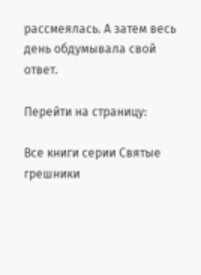рассмеялась. А затем весь день обдумывала свой ответ.

Перейти на страницу:

Все книги серии Святые грешники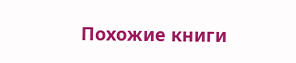Похожие книги